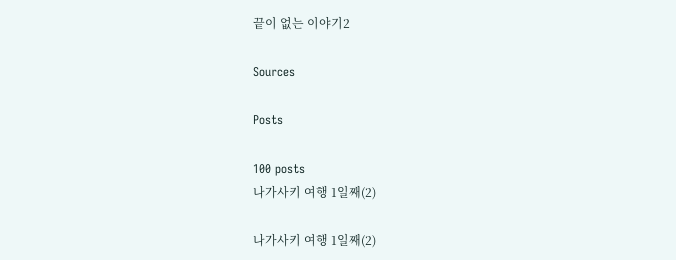끝이 없는 이야기2

Sources

Posts

100 posts
나가사키 여행 1일째(2)

나가사키 여행 1일째(2)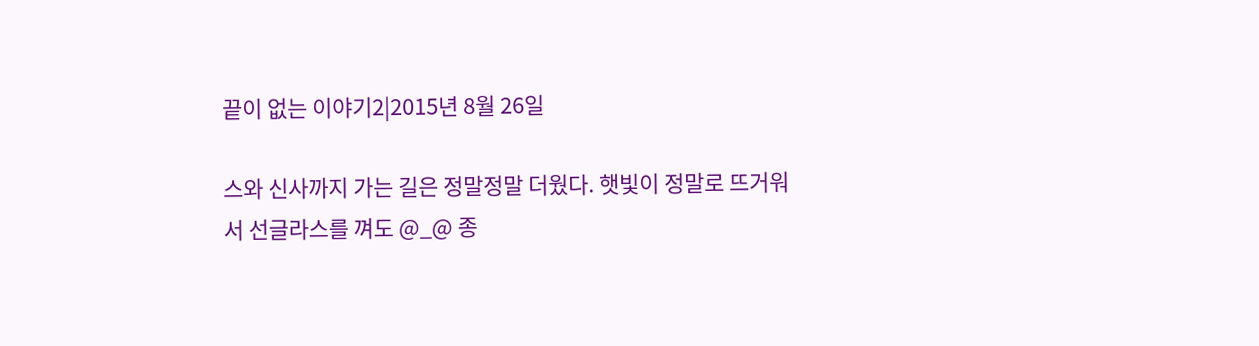끝이 없는 이야기2|2015년 8월 26일

스와 신사까지 가는 길은 정말정말 더웠다. 햇빛이 정말로 뜨거워서 선글라스를 껴도 @_@ 종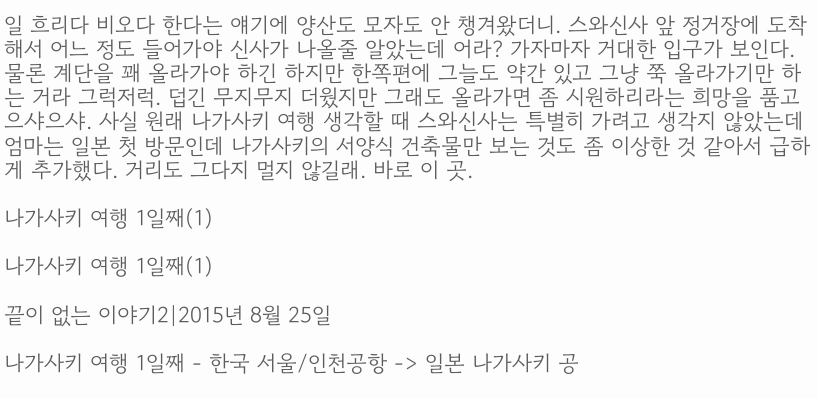일 흐리다 비오다 한다는 얘기에 양산도 모자도 안 챙겨왔더니. 스와신사 앞 정거장에 도착해서 어느 정도 들어가야 신사가 나올줄 알았는데 어라? 가자마자 거대한 입구가 보인다. 물론 계단을 꽤 올라가야 하긴 하지만 한쪽편에 그늘도 약간 있고 그냥 쭉 올라가기만 하는 거라 그럭저럭. 덥긴 무지무지 더웠지만 그래도 올라가면 좀 시원하리라는 희망을 품고 으샤으샤. 사실 원래 나가사키 여행 생각할 때 스와신사는 특별히 가려고 생각지 않았는데 엄마는 일본 첫 방문인데 나가사키의 서양식 건축물만 보는 것도 좀 이상한 것 같아서 급하게 추가했다. 거리도 그다지 멀지 않길래. 바로 이 곳.

나가사키 여행 1일째(1)

나가사키 여행 1일째(1)

끝이 없는 이야기2|2015년 8월 25일

나가사키 여행 1일째 - 한국 서울/인천공항 -> 일본 나가사키 공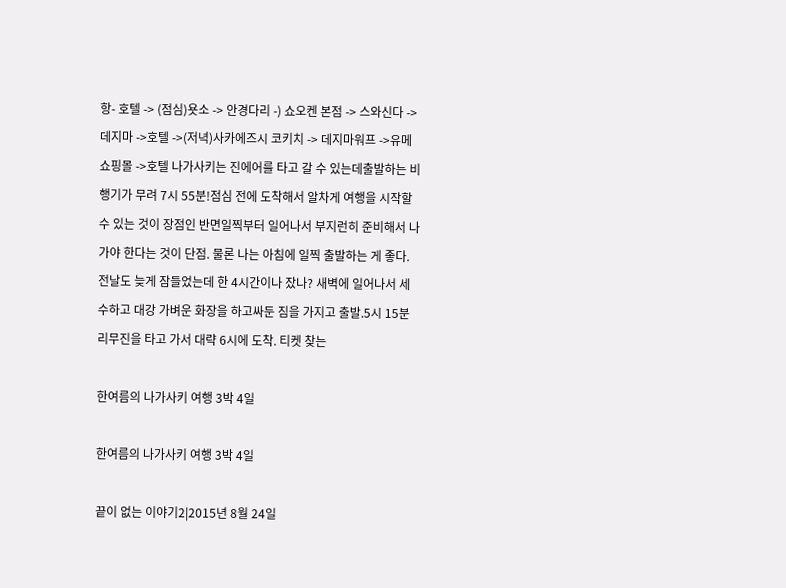항- 호텔 -> (점심)욧소 -> 안경다리 -) 쇼오켄 본점 -> 스와신다 ->데지마 ->호텔 ->(저녁)사카에즈시 코키치 -> 데지마워프 ->유메쇼핑몰 ->호텔 나가사키는 진에어를 타고 갈 수 있는데출발하는 비행기가 무려 7시 55분!점심 전에 도착해서 알차게 여행을 시작할 수 있는 것이 장점인 반면일찍부터 일어나서 부지런히 준비해서 나가야 한다는 것이 단점. 물론 나는 아침에 일찍 출발하는 게 좋다. 전날도 늦게 잠들었는데 한 4시간이나 잤나? 새벽에 일어나서 세수하고 대강 가벼운 화장을 하고싸둔 짐을 가지고 출발.5시 15분 리무진을 타고 가서 대략 6시에 도착. 티켓 찾는

한여름의 나가사키 여행 3박 4일

한여름의 나가사키 여행 3박 4일

끝이 없는 이야기2|2015년 8월 24일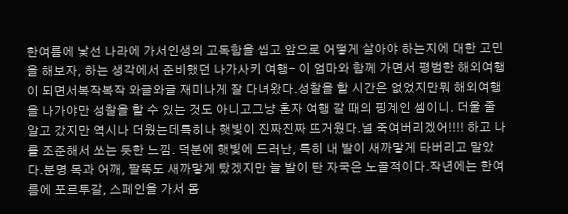한여름에 낯선 나라에 가서인생의 고독함을 씹고 앞으로 어떻게 살아야 하는지에 대한 고민을 해보자, 하는 생각에서 준비했던 나가사키 여행- 이 엄마와 함께 가면서 평범한 해외여행이 되면서복작복작 와글와글 재미나게 잘 다녀왔다.성찰을 할 시간은 없었지만뭐 해외여행을 나가야만 성찰을 할 수 있는 것도 아니고그냥 혼자 여행 갈 때의 핑계인 셈이니. 더울 줄 알고 갔지만 역시나 더웠는데특히나 햇빛이 진짜진짜 뜨거웠다.널 죽여버리겠어!!!! 하고 나를 조준해서 쏘는 듯한 느낌. 덕분에 햇빛에 드러난, 특히 내 발이 새까맣게 타버리고 말았다.분명 목과 어깨, 팔뚝도 새까맣게 탔겠지만 늘 발이 탄 자국은 노골적이다.작년에는 한여름에 포르투갈, 스페인을 가서 몸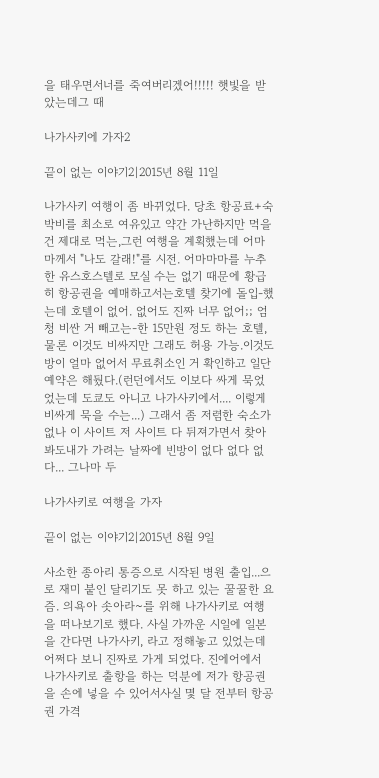을 태우면서너를 죽여버리겠어!!!!! 햇빛을 받았는데그 때

나가사키에 가자2

끝이 없는 이야기2|2015년 8월 11일

나가사키 여행이 좀 바뀌었다. 당초 항공료+숙박비를 최소로 여유있고 약간 가난하지만 먹을 건 제대로 먹는,그런 여행을 계획했는데 어마마께서 "나도 갈래!"를 시전. 어마마마를 누추한 유스호스텔로 모실 수는 없기 때문에 황급히 항공권을 예매하고서는호텔 찾기에 돌입-했는데 호텔이 없어. 없어도 진짜 너무 없어;; 엄청 비싼 거 빼고는-한 15만원 정도 하는 호텔, 물론 이것도 비싸지만 그래도 허용 가능.이것도 방이 얼마 없어서 무료취소인 거 확인하고 일단 예약은 해뒀다.(런던에서도 이보다 싸게 묵었었는데 도쿄도 아니고 나가사키에서.... 이렇게 비싸게 묵을 수는...) 그래서 좀 저렴한 숙소가 없나 이 사이트 저 사이트 다 뒤져가면서 찾아봐도내가 가려는 날짜에 빈방이 없다 없다 없다... 그나마 두

나가사키로 여행을 가자

끝이 없는 이야기2|2015년 8월 9일

사소한 종아리 통증으로 시작된 병원 출입...으로 재미 붙인 달리기도 못 하고 있는 꿀꿀한 요즘. 의욕아 솟아라~를 위해 나가사키로 여행을 떠나보기로 했다. 사실 가까운 시일에 일본을 간다면 나가사키, 라고 정해놓고 있었는데어쩌다 보니 진짜로 가게 되었다. 진에어에서 나가사키로 출항을 하는 덕분에 저가 항공권을 손에 넣을 수 있어서사실 몇 달 전부터 항공권 가격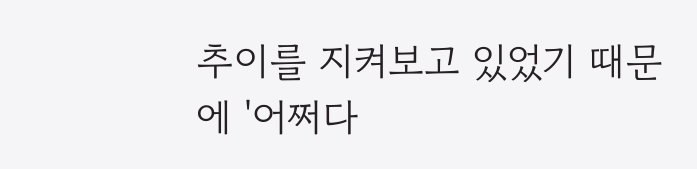추이를 지켜보고 있었기 때문에 '어쩌다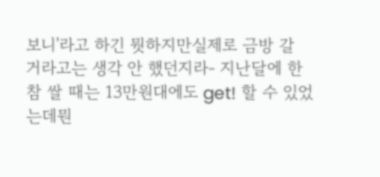보니'라고 하긴 뭣하지만실제로 금방 갈 거라고는 생각 안 했던지라- 지난달에 한참 쌀 때는 13만원대에도 get! 할 수 있었는데뭔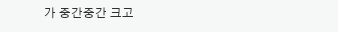가 중간중간 크고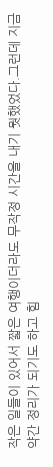작은 일들이 있어서 짧은 여행이더라도 무작정 시간을 내기 뭣했었다.그런데 지금 약간 정리가 되기도 하고 힘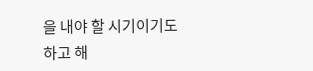을 내야 할 시기이기도 하고 해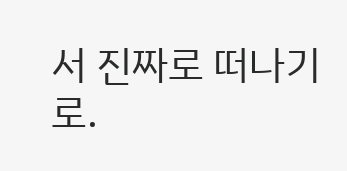서 진짜로 떠나기로.